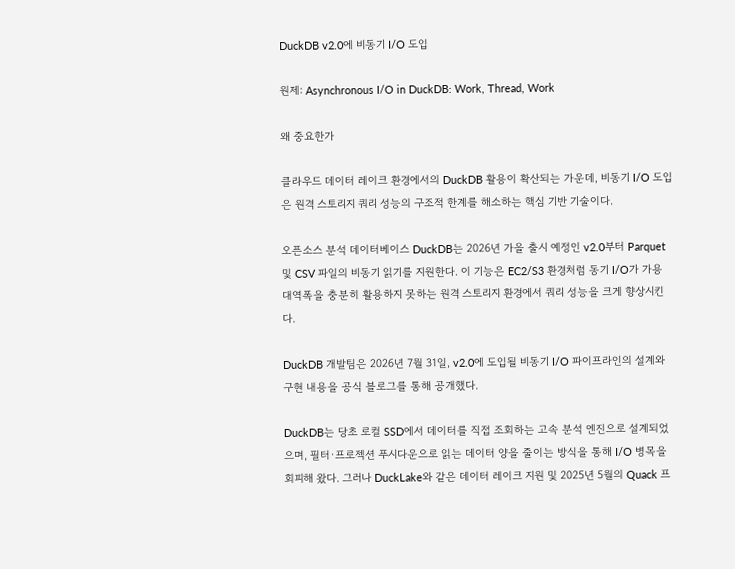DuckDB v2.0에 비동기 I/O 도입

원제: Asynchronous I/O in DuckDB: Work, Thread, Work

왜 중요한가

클라우드 데이터 레이크 환경에서의 DuckDB 활용이 확산되는 가운데, 비동기 I/O 도입은 원격 스토리지 쿼리 성능의 구조적 한계를 해소하는 핵심 기반 기술이다.

오픈소스 분석 데이터베이스 DuckDB는 2026년 가을 출시 예정인 v2.0부터 Parquet 및 CSV 파일의 비동기 읽기를 지원한다. 이 기능은 EC2/S3 환경처럼 동기 I/O가 가용 대역폭을 충분히 활용하지 못하는 원격 스토리지 환경에서 쿼리 성능을 크게 향상시킨다.

DuckDB 개발팀은 2026년 7월 31일, v2.0에 도입될 비동기 I/O 파이프라인의 설계와 구현 내용을 공식 블로그를 통해 공개했다.

DuckDB는 당초 로컬 SSD에서 데이터를 직접 조회하는 고속 분석 엔진으로 설계되었으며, 필터·프로젝션 푸시다운으로 읽는 데이터 양을 줄이는 방식을 통해 I/O 병목을 회피해 왔다. 그러나 DuckLake와 같은 데이터 레이크 지원 및 2025년 5월의 Quack 프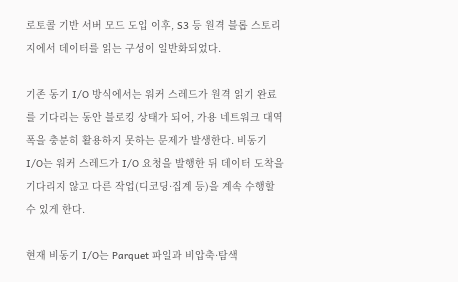로토콜 기반 서버 모드 도입 이후, S3 등 원격 블롭 스토리지에서 데이터를 읽는 구성이 일반화되었다.

기존 동기 I/O 방식에서는 워커 스레드가 원격 읽기 완료를 기다리는 동안 블로킹 상태가 되어, 가용 네트워크 대역폭을 충분히 활용하지 못하는 문제가 발생한다. 비동기 I/O는 워커 스레드가 I/O 요청을 발행한 뒤 데이터 도착을 기다리지 않고 다른 작업(디코딩·집계 등)을 계속 수행할 수 있게 한다.

현재 비동기 I/O는 Parquet 파일과 비압축·탐색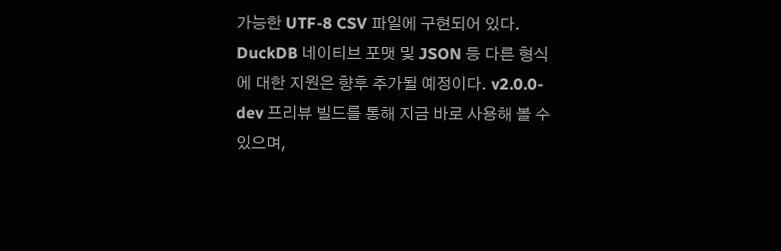가능한 UTF-8 CSV 파일에 구현되어 있다. DuckDB 네이티브 포맷 및 JSON 등 다른 형식에 대한 지원은 향후 추가될 예정이다. v2.0.0-dev 프리뷰 빌드를 통해 지금 바로 사용해 볼 수 있으며,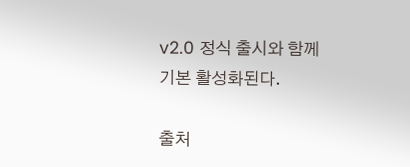v2.0 정식 출시와 함께 기본 활성화된다.

출처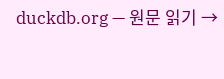duckdb.org — 원문 읽기 →